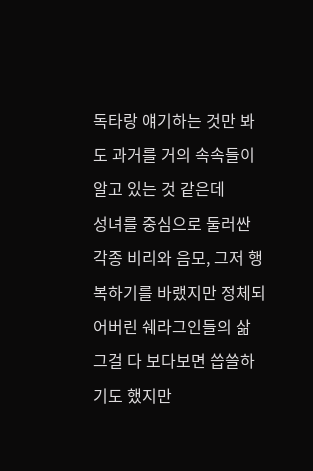독타랑 얘기하는 것만 봐도 과거를 거의 속속들이 알고 있는 것 같은데
성녀를 중심으로 둘러싼 각종 비리와 음모, 그저 행복하기를 바랬지만 정체되어버린 쉐라그인들의 삶
그걸 다 보다보면 씁쓸하기도 했지만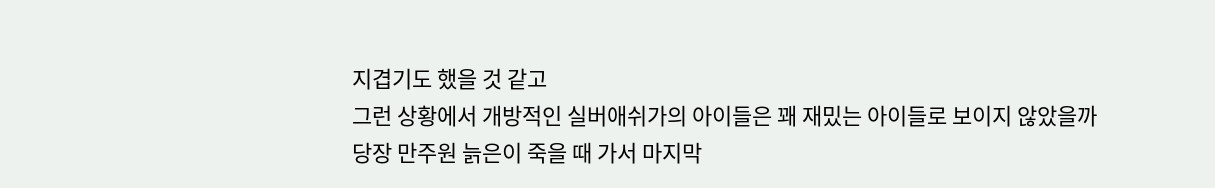지겹기도 했을 것 같고
그런 상황에서 개방적인 실버애쉬가의 아이들은 꽤 재밌는 아이들로 보이지 않았을까
당장 만주원 늙은이 죽을 때 가서 마지막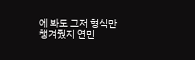에 봐도 그저 형식만 챙겨줬지 연민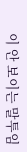이 안 보이는 말투임